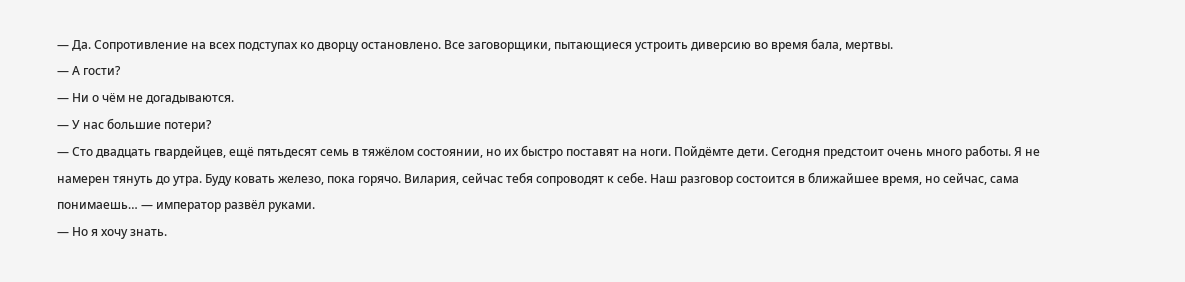— Да. Сопротивление на всех подступах ко дворцу остановлено. Все заговорщики, пытающиеся устроить диверсию во время бала, мертвы.
— А гости?
— Ни о чём не догадываются.
— У нас большие потери?
— Сто двадцать гвардейцев, ещё пятьдесят семь в тяжёлом состоянии, но их быстро поставят на ноги. Пойдёмте дети. Сегодня предстоит очень много работы. Я не намерен тянуть до утра. Буду ковать железо, пока горячо. Вилария, сейчас тебя сопроводят к себе. Наш разговор состоится в ближайшее время, но сейчас, сама понимаешь… — император развёл руками.
— Но я хочу знать.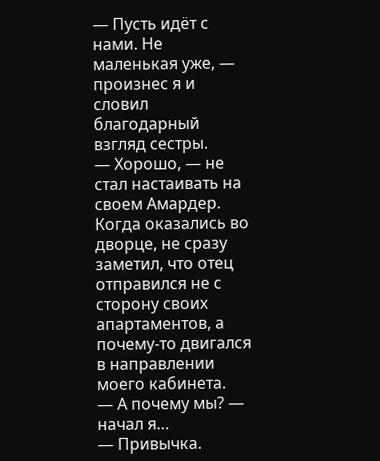— Пусть идёт с нами. Не маленькая уже, — произнес я и словил благодарный взгляд сестры.
— Хорошо, — не стал настаивать на своем Амардер.
Когда оказались во дворце, не сразу заметил, что отец отправился не с сторону своих апартаментов, а почему-то двигался в направлении моего кабинета.
— А почему мы? — начал я…
— Привычка.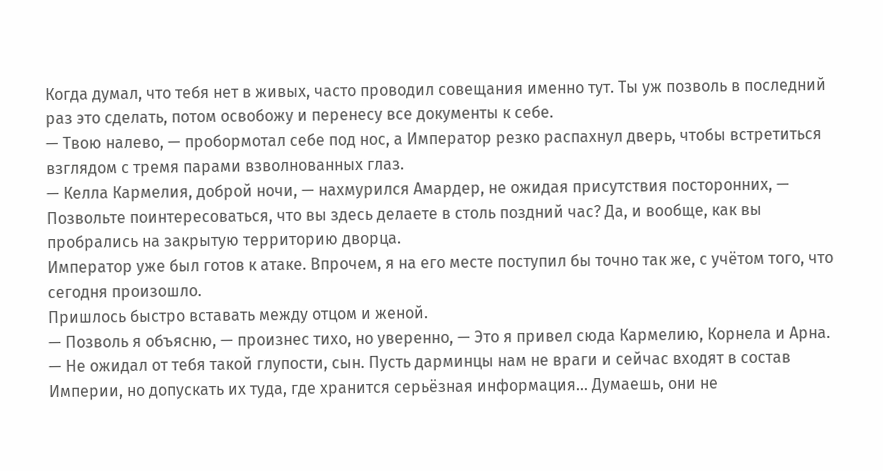Когда думал, что тебя нет в живых, часто проводил совещания именно тут. Ты уж позволь в последний раз это сделать, потом освобожу и перенесу все документы к себе.
— Твою налево, — пробормотал себе под нос, а Император резко распахнул дверь, чтобы встретиться взглядом с тремя парами взволнованных глаз.
— Келла Кармелия, доброй ночи, — нахмурился Амардер, не ожидая присутствия посторонних, — Позвольте поинтересоваться, что вы здесь делаете в столь поздний час? Да, и вообще, как вы пробрались на закрытую территорию дворца.
Император уже был готов к атаке. Впрочем, я на его месте поступил бы точно так же, с учётом того, что сегодня произошло.
Пришлось быстро вставать между отцом и женой.
— Позволь я объясню, — произнес тихо, но уверенно, — Это я привел сюда Кармелию, Корнела и Арна.
— Не ожидал от тебя такой глупости, сын. Пусть дарминцы нам не враги и сейчас входят в состав Империи, но допускать их туда, где хранится серьёзная информация… Думаешь, они не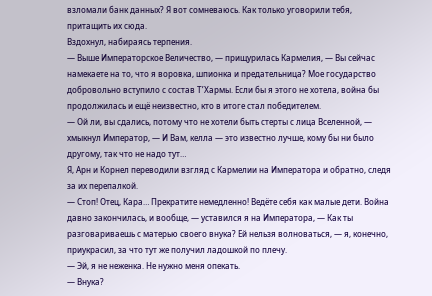взломали банк данных? Я вот сомневаюсь. Как только уговорили тебя, притащить их сюда.
Вздохнул, набираясь терпения.
— Выше Императорское Величество, — прищурилась Кармелия, — Вы сейчас намекаете на то, что я воровка, шпионка и предательница? Мое государство добровольно вступило с состав Т’Хармы. Если бы я этого не хотела, война бы продолжилась и ещё неизвестно, кто в итоге стал победителем.
— Ой ли, вы сдались, потому что не хотели быть стерты с лица Вселенной, — хмыкнул Император, — И Вам, келла — это известно лучше, кому бы ни было другому, так что не надо тут…
Я, Арн и Корнел переводили взгляд с Кармелии на Императора и обратно, следя за их перепалкой.
— Стоп! Отец, Кара… Прекратите немедленно! Ведёте себя как малые дети. Война давно закончилась, и вообще, — уставился я на Императора, — Как ты разговариваешь с матерью своего внука? Ей нельзя волноваться, — я, конечно, приукрасил, за что тут же получил ладошкой по плечу.
— Эй, я не неженка. Не нужно меня опекать.
— Внука?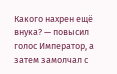Какого нахрен ещё внука? — повысил голос Император, а затем замолчал с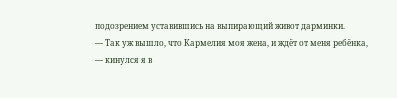подозрением уставившись на выпирающий живот дарминки.
— Так уж вышло, что Кармелия моя жена, и ждёт от меня ребёнка, — кинулся я в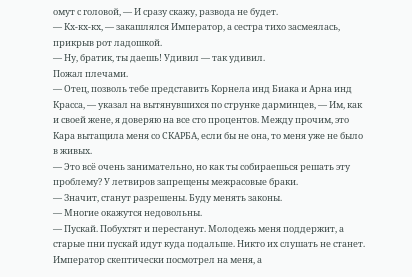омут с головой, — И сразу скажу, развода не будет.
— Кх-кх-кх, — закашлялся Император, а сестра тихо засмеялась, прикрыв рот ладошкой.
— Ну, братик, ты даешь! Удивил — так удивил.
Пожал плечами.
— Отец, позволь тебе представить Корнела инд Биака и Арна инд Красса, — указал на вытянувшихся по струнке дарминцев, — Им, как и своей жене, я доверяю на все сто процентов. Между прочим, это Кара вытащила меня со СКАРБА, если бы не она, то меня уже не было в живых.
— Это всё очень занимательно, но как ты собираешься решать эту проблему? У летвиров запрещены межрасовые браки.
— Значит, станут разрешены. Буду менять законы.
— Многие окажутся недовольны.
— Пускай. Побухтят и перестанут. Молодежь меня поддержит, а старые пни пускай идут куда подальше. Никто их слушать не станет.
Император скептически посмотрел на меня, а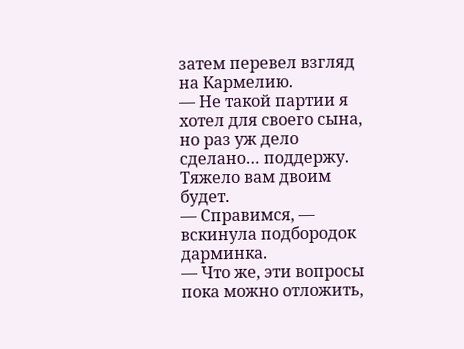затем перевел взгляд на Кармелию.
— Не такой партии я хотел для своего сына, но раз уж дело сделано… поддержу. Тяжело вам двоим будет.
— Справимся, — вскинула подбородок дарминка.
— Что же, эти вопросы пока можно отложить,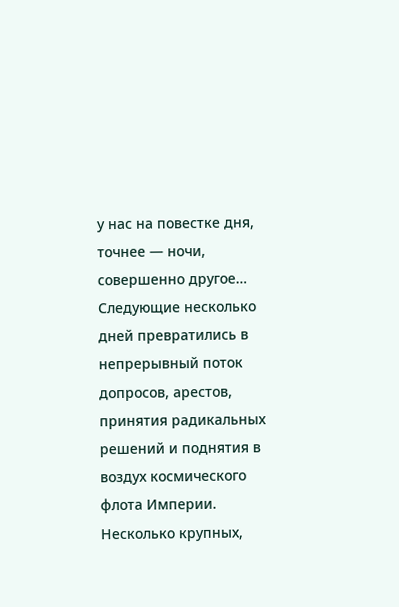у нас на повестке дня, точнее — ночи, совершенно другое…
Следующие несколько дней превратились в непрерывный поток допросов, арестов, принятия радикальных решений и поднятия в воздух космического флота Империи.
Несколько крупных,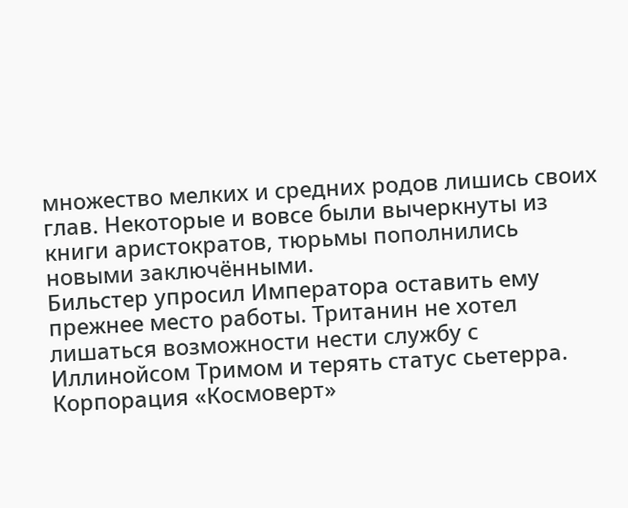множество мелких и средних родов лишись своих глав. Некоторые и вовсе были вычеркнуты из книги аристократов, тюрьмы пополнились новыми заключёнными.
Бильстер упросил Императора оставить ему прежнее место работы. Тританин не хотел лишаться возможности нести службу с Иллинойсом Тримом и терять статус сьетерра.
Корпорация «Космоверт»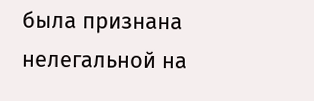была признана нелегальной на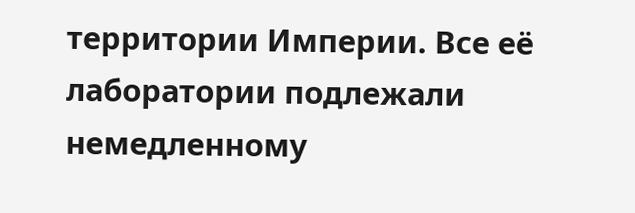территории Империи. Все её лаборатории подлежали немедленному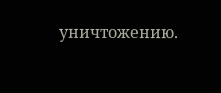уничтожению.